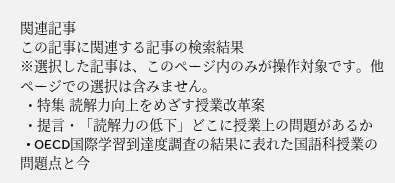関連記事
この記事に関連する記事の検索結果
※選択した記事は、このページ内のみが操作対象です。他ページでの選択は含みません。
  • 特集 読解力向上をめざす授業改革案
  • 提言・「読解力の低下」どこに授業上の問題があるか
  • OECD国際学習到達度調査の結果に表れた国語科授業の問題点と今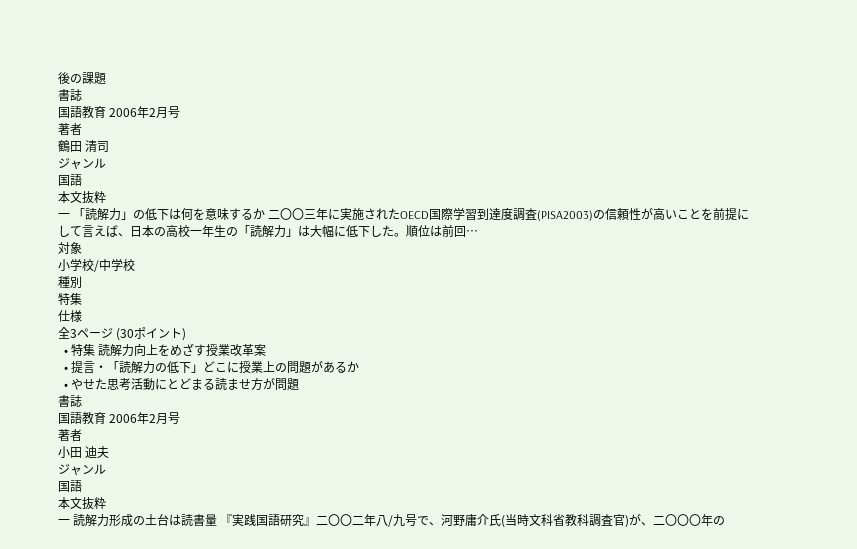後の課題
書誌
国語教育 2006年2月号
著者
鶴田 清司
ジャンル
国語
本文抜粋
一 「読解力」の低下は何を意味するか 二〇〇三年に実施されたOECD国際学習到達度調査(PISA2003)の信頼性が高いことを前提にして言えば、日本の高校一年生の「読解力」は大幅に低下した。順位は前回…
対象
小学校/中学校
種別
特集
仕様
全3ページ (30ポイント)
  • 特集 読解力向上をめざす授業改革案
  • 提言・「読解力の低下」どこに授業上の問題があるか
  • やせた思考活動にとどまる読ませ方が問題
書誌
国語教育 2006年2月号
著者
小田 迪夫
ジャンル
国語
本文抜粋
一 読解力形成の土台は読書量 『実践国語研究』二〇〇二年八/九号で、河野庸介氏(当時文科省教科調査官)が、二〇〇〇年の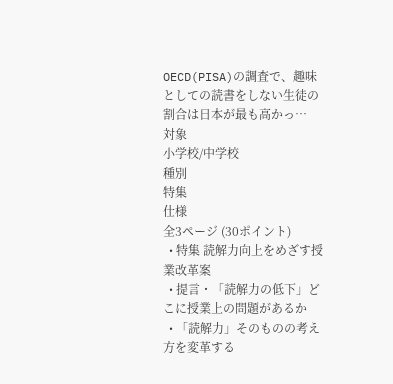OECD(PISA)の調査で、趣味としての読書をしない生徒の割合は日本が最も高かっ…
対象
小学校/中学校
種別
特集
仕様
全3ページ (30ポイント)
  • 特集 読解力向上をめざす授業改革案
  • 提言・「読解力の低下」どこに授業上の問題があるか
  • 「読解力」そのものの考え方を変革する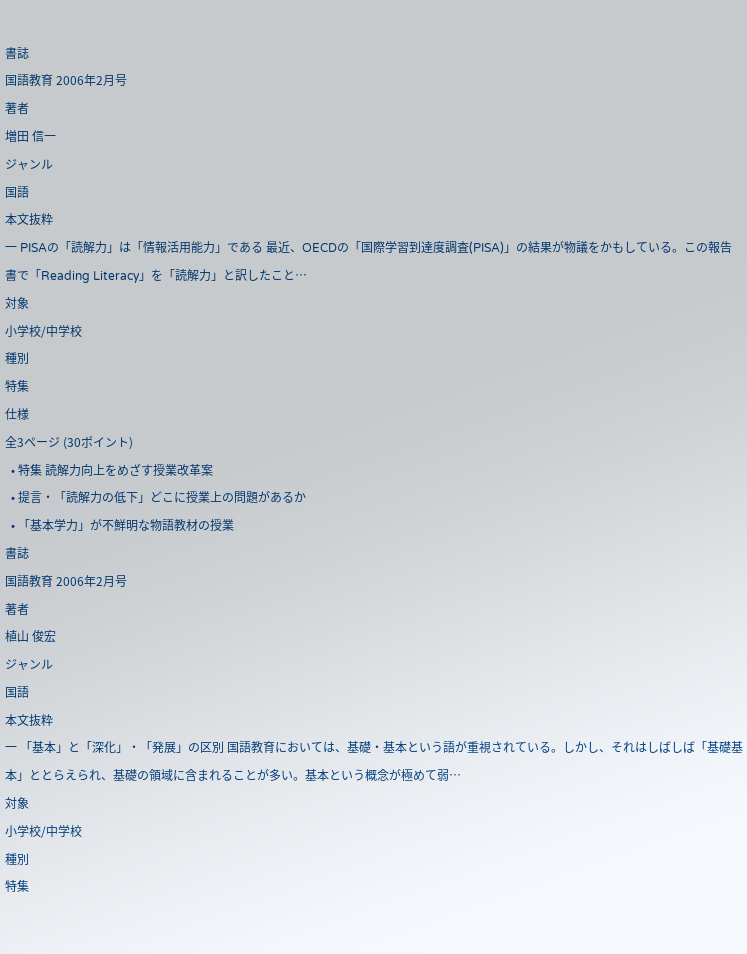書誌
国語教育 2006年2月号
著者
増田 信一
ジャンル
国語
本文抜粋
一 PISAの「読解力」は「情報活用能力」である 最近、OECDの「国際学習到達度調査(PISA)」の結果が物議をかもしている。この報告書で「Reading Literacy」を「読解力」と訳したこと…
対象
小学校/中学校
種別
特集
仕様
全3ページ (30ポイント)
  • 特集 読解力向上をめざす授業改革案
  • 提言・「読解力の低下」どこに授業上の問題があるか
  • 「基本学力」が不鮮明な物語教材の授業
書誌
国語教育 2006年2月号
著者
植山 俊宏
ジャンル
国語
本文抜粋
一 「基本」と「深化」・「発展」の区別 国語教育においては、基礎・基本という語が重視されている。しかし、それはしばしば「基礎基本」ととらえられ、基礎の領域に含まれることが多い。基本という概念が極めて弱…
対象
小学校/中学校
種別
特集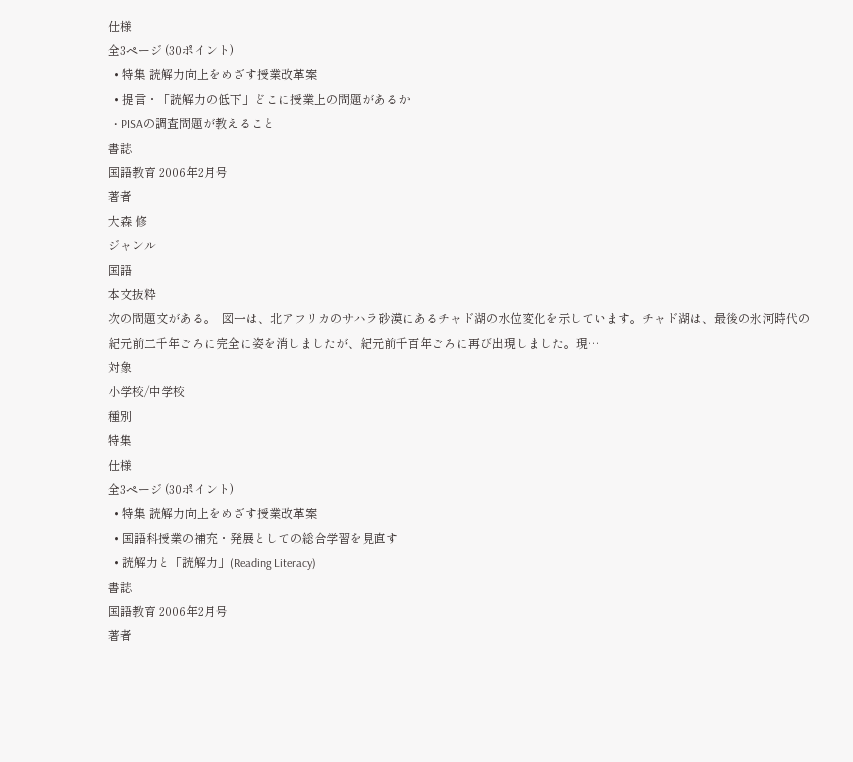仕様
全3ページ (30ポイント)
  • 特集 読解力向上をめざす授業改革案
  • 提言・「読解力の低下」どこに授業上の問題があるか
  • PISAの調査問題が教えること
書誌
国語教育 2006年2月号
著者
大森 修
ジャンル
国語
本文抜粋
次の問題文がある。  図一は、北アフリカのサハラ砂漠にあるチャド湖の水位変化を示しています。チャド湖は、最後の氷河時代の紀元前二千年ごろに完全に姿を消しましたが、紀元前千百年ごろに再び出現しました。現…
対象
小学校/中学校
種別
特集
仕様
全3ページ (30ポイント)
  • 特集 読解力向上をめざす授業改革案
  • 国語科授業の補充・発展としての総合学習を見直す
  • 読解力と「読解力」(Reading Literacy)
書誌
国語教育 2006年2月号
著者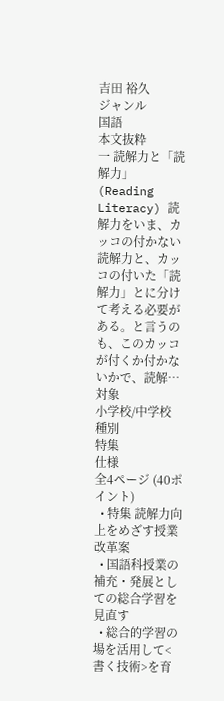吉田 裕久
ジャンル
国語
本文抜粋
一 読解力と「読解力」(Reading Literacy) 読解力をいま、カッコの付かない読解力と、カッコの付いた「読解力」とに分けて考える必要がある。と言うのも、このカッコが付くか付かないかで、読解…
対象
小学校/中学校
種別
特集
仕様
全4ページ (40ポイント)
  • 特集 読解力向上をめざす授業改革案
  • 国語科授業の補充・発展としての総合学習を見直す
  • 総合的学習の場を活用して<書く技術>を育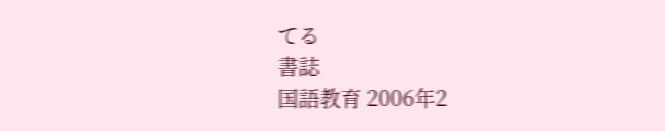てる
書誌
国語教育 2006年2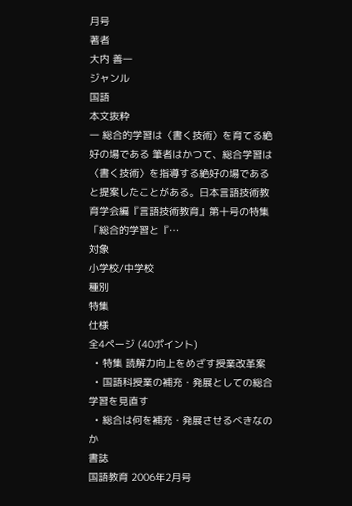月号
著者
大内 善一
ジャンル
国語
本文抜粋
一 総合的学習は〈書く技術〉を育てる絶好の場である 筆者はかつて、総合学習は〈書く技術〉を指導する絶好の場であると提案したことがある。日本言語技術教育学会編『言語技術教育』第十号の特集「総合的学習と『…
対象
小学校/中学校
種別
特集
仕様
全4ページ (40ポイント)
  • 特集 読解力向上をめざす授業改革案
  • 国語科授業の補充・発展としての総合学習を見直す
  • 総合は何を補充・発展させるべきなのか
書誌
国語教育 2006年2月号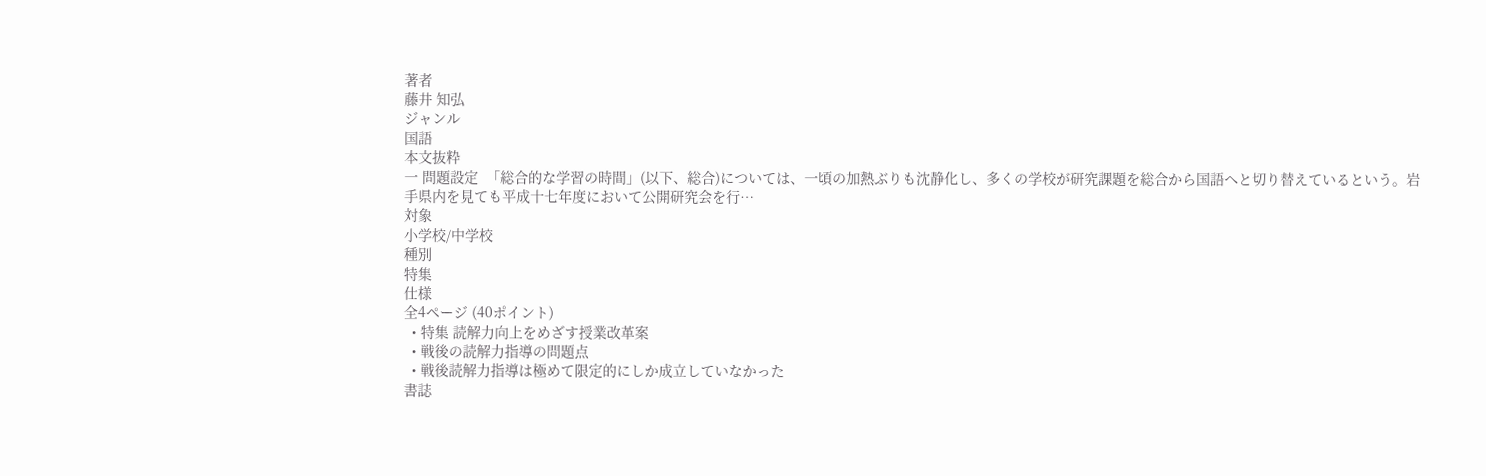著者
藤井 知弘
ジャンル
国語
本文抜粋
一 問題設定  「総合的な学習の時間」(以下、総合)については、一頃の加熱ぶりも沈静化し、多くの学校が研究課題を総合から国語へと切り替えているという。岩手県内を見ても平成十七年度において公開研究会を行…
対象
小学校/中学校
種別
特集
仕様
全4ページ (40ポイント)
  • 特集 読解力向上をめざす授業改革案
  • 戦後の読解力指導の問題点
  • 戦後読解力指導は極めて限定的にしか成立していなかった
書誌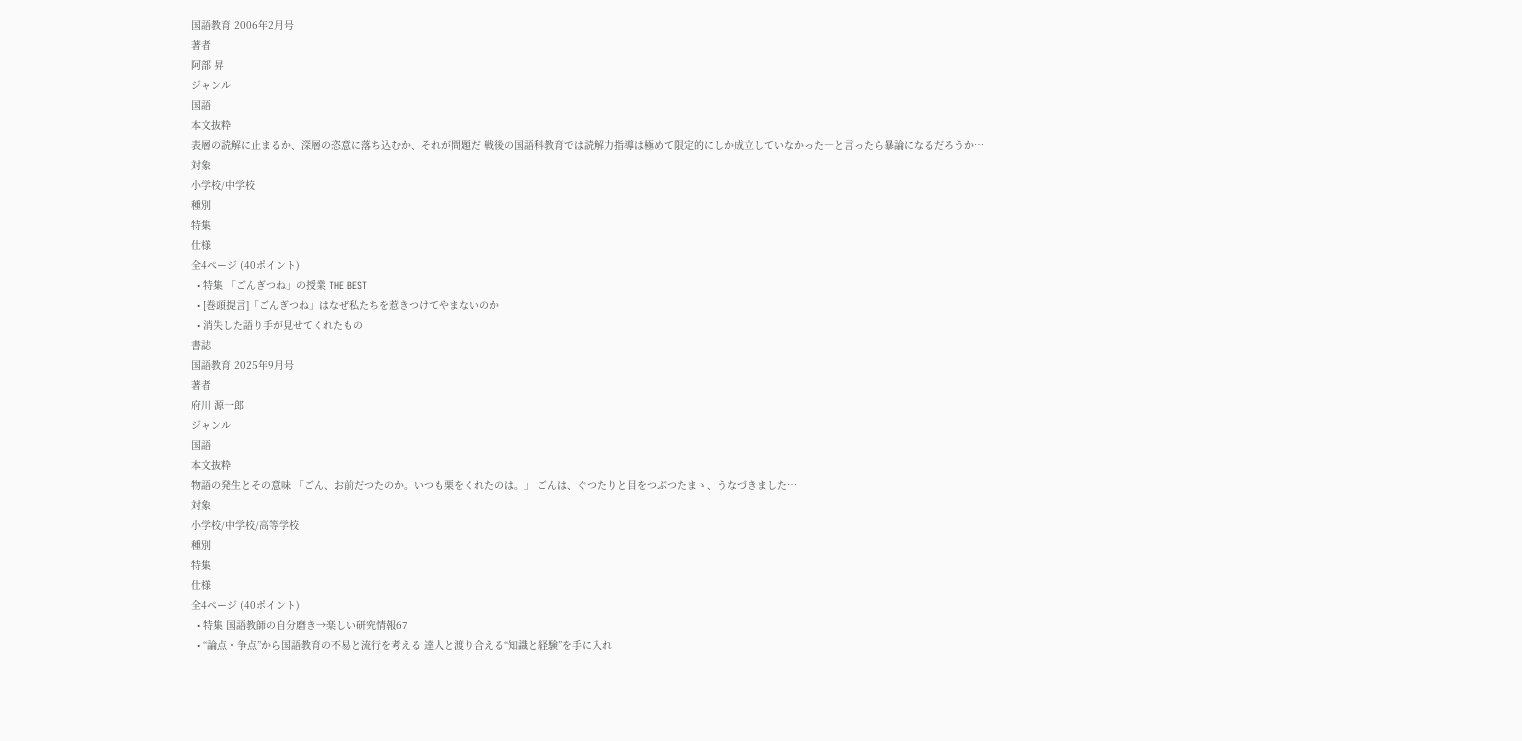国語教育 2006年2月号
著者
阿部 昇
ジャンル
国語
本文抜粋
表層の読解に止まるか、深層の恣意に落ち込むか、それが問題だ 戦後の国語科教育では読解力指導は極めて限定的にしか成立していなかった―と言ったら暴論になるだろうか…
対象
小学校/中学校
種別
特集
仕様
全4ページ (40ポイント)
  • 特集 「ごんぎつね」の授業 THE BEST
  • [巻頭提言]「ごんぎつね」はなぜ私たちを惹きつけてやまないのか
  • 消失した語り手が見せてくれたもの
書誌
国語教育 2025年9月号
著者
府川 源一郎
ジャンル
国語
本文抜粋
物語の発生とその意味 「ごん、お前だつたのか。いつも栗をくれたのは。」 ごんは、ぐつたりと目をつぶつたまゝ、うなづきました…
対象
小学校/中学校/高等学校
種別
特集
仕様
全4ページ (40ポイント)
  • 特集 国語教師の自分磨き→楽しい研究情報67
  • “論点・争点”から国語教育の不易と流行を考える 達人と渡り合える“知識と経験”を手に入れ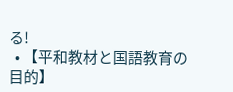る!
  • 【平和教材と国語教育の目的】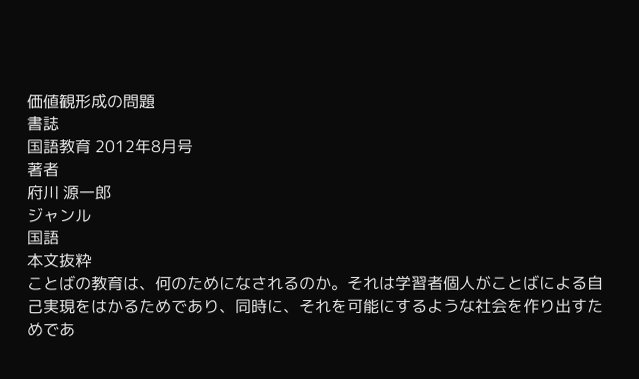価値観形成の問題
書誌
国語教育 2012年8月号
著者
府川 源一郎
ジャンル
国語
本文抜粋
ことばの教育は、何のためになされるのか。それは学習者個人がことばによる自己実現をはかるためであり、同時に、それを可能にするような社会を作り出すためであ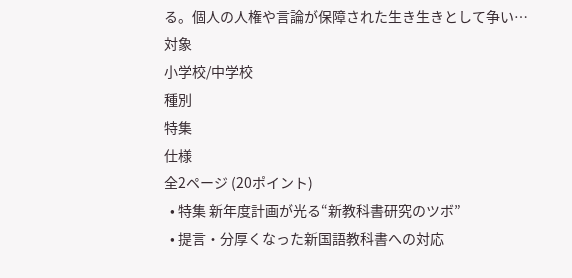る。個人の人権や言論が保障された生き生きとして争い…
対象
小学校/中学校
種別
特集
仕様
全2ページ (20ポイント)
  • 特集 新年度計画が光る“新教科書研究のツボ”
  • 提言・分厚くなった新国語教科書への対応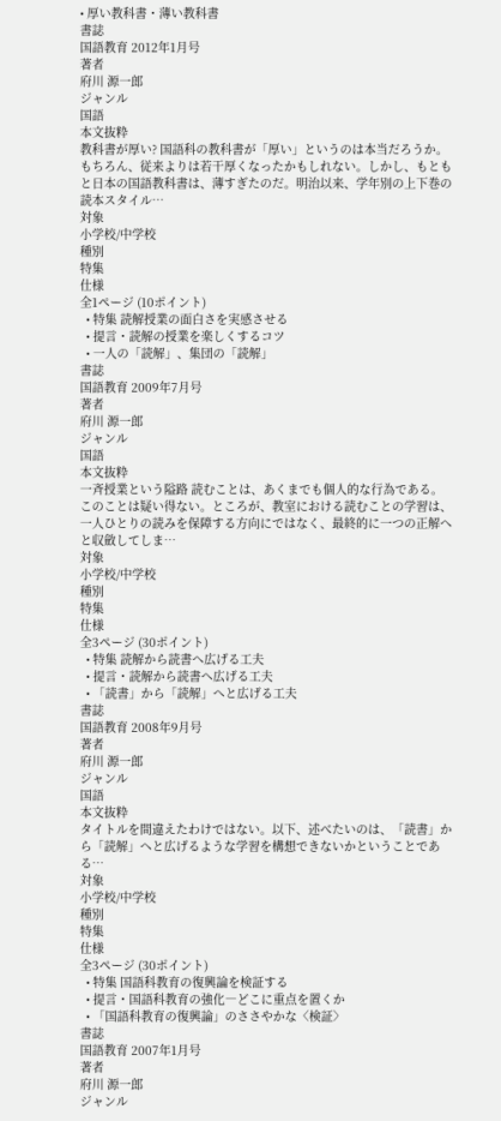• 厚い教科書・薄い教科書
書誌
国語教育 2012年1月号
著者
府川 源一郎
ジャンル
国語
本文抜粋
教科書が厚い? 国語科の教科書が「厚い」というのは本当だろうか。もちろん、従来よりは若干厚くなったかもしれない。しかし、もともと日本の国語教科書は、薄すぎたのだ。明治以来、学年別の上下巻の読本スタイル…
対象
小学校/中学校
種別
特集
仕様
全1ページ (10ポイント)
  • 特集 読解授業の面白さを実感させる
  • 提言・読解の授業を楽しくするコツ
  • 一人の「読解」、集団の「読解」
書誌
国語教育 2009年7月号
著者
府川 源一郎
ジャンル
国語
本文抜粋
一斉授業という隘路 読むことは、あくまでも個人的な行為である。このことは疑い得ない。ところが、教室における読むことの学習は、一人ひとりの読みを保障する方向にではなく、最終的に一つの正解へと収斂してしま…
対象
小学校/中学校
種別
特集
仕様
全3ページ (30ポイント)
  • 特集 読解から読書へ広げる工夫
  • 提言・読解から読書へ広げる工夫
  • 「読書」から「読解」へと広げる工夫
書誌
国語教育 2008年9月号
著者
府川 源一郎
ジャンル
国語
本文抜粋
タイトルを間違えたわけではない。以下、述べたいのは、「読書」から「読解」へと広げるような学習を構想できないかということである…
対象
小学校/中学校
種別
特集
仕様
全3ページ (30ポイント)
  • 特集 国語科教育の復興論を検証する
  • 提言・国語科教育の強化―どこに重点を置くか
  • 「国語科教育の復興論」のささやかな〈検証〉
書誌
国語教育 2007年1月号
著者
府川 源一郎
ジャンル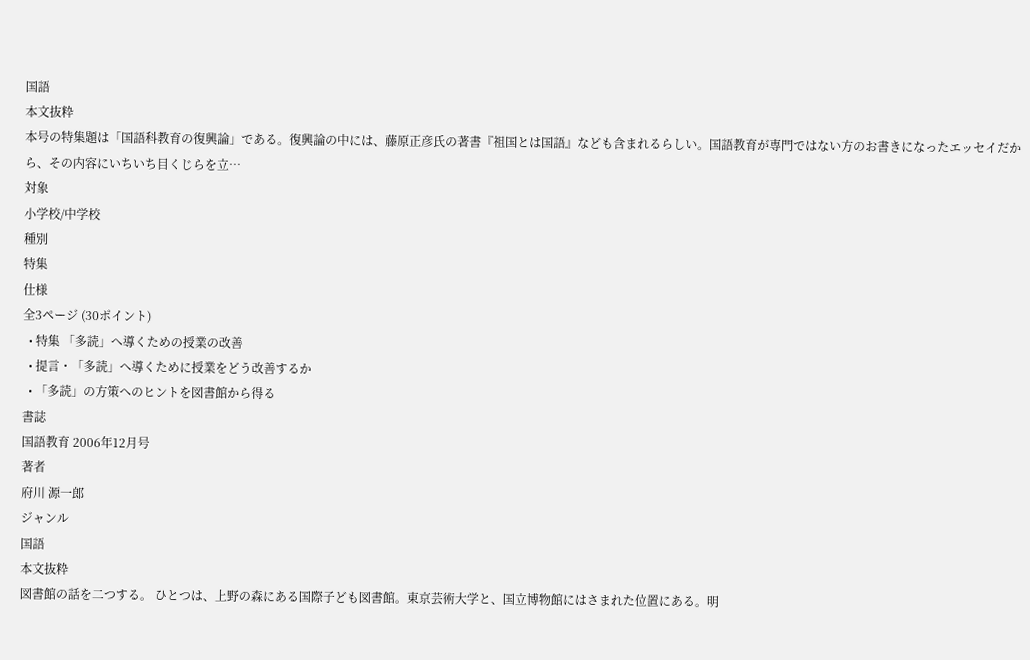国語
本文抜粋
本号の特集題は「国語科教育の復興論」である。復興論の中には、藤原正彦氏の著書『祖国とは国語』なども含まれるらしい。国語教育が専門ではない方のお書きになったエッセイだから、その内容にいちいち目くじらを立…
対象
小学校/中学校
種別
特集
仕様
全3ページ (30ポイント)
  • 特集 「多読」へ導くための授業の改善
  • 提言・「多読」へ導くために授業をどう改善するか
  • 「多読」の方策へのヒントを図書館から得る
書誌
国語教育 2006年12月号
著者
府川 源一郎
ジャンル
国語
本文抜粋
図書館の話を二つする。 ひとつは、上野の森にある国際子ども図書館。東京芸術大学と、国立博物館にはさまれた位置にある。明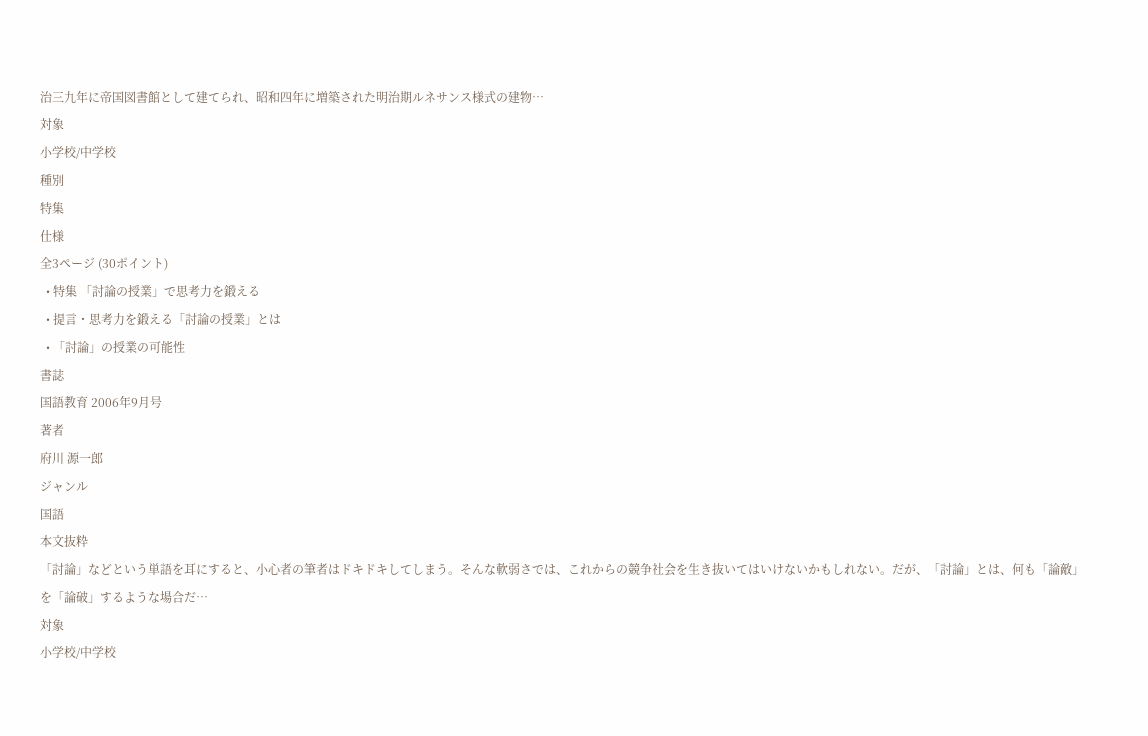治三九年に帝国図書館として建てられ、昭和四年に増築された明治期ルネサンス様式の建物…
対象
小学校/中学校
種別
特集
仕様
全3ページ (30ポイント)
  • 特集 「討論の授業」で思考力を鍛える
  • 提言・思考力を鍛える「討論の授業」とは
  • 「討論」の授業の可能性
書誌
国語教育 2006年9月号
著者
府川 源一郎
ジャンル
国語
本文抜粋
「討論」などという単語を耳にすると、小心者の筆者はドキドキしてしまう。そんな軟弱さでは、これからの競争社会を生き抜いてはいけないかもしれない。だが、「討論」とは、何も「論敵」を「論破」するような場合だ…
対象
小学校/中学校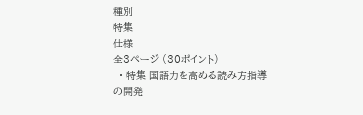種別
特集
仕様
全3ページ (30ポイント)
  • 特集 国語力を高める読み方指導の開発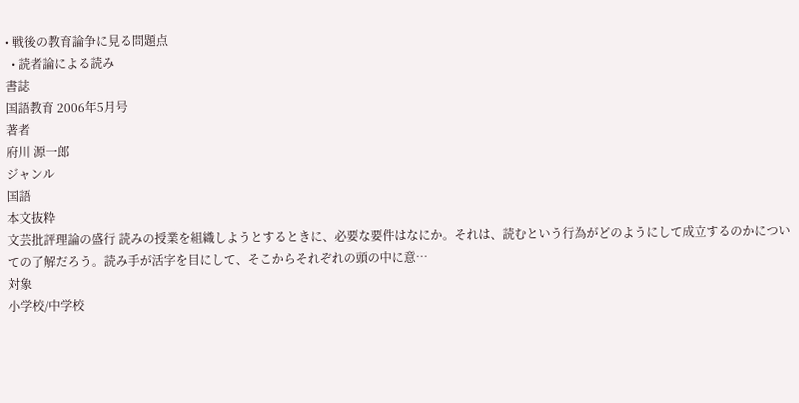• 戦後の教育論争に見る問題点
  • 読者論による読み
書誌
国語教育 2006年5月号
著者
府川 源一郎
ジャンル
国語
本文抜粋
文芸批評理論の盛行 読みの授業を組織しようとするときに、必要な要件はなにか。それは、読むという行為がどのようにして成立するのかについての了解だろう。読み手が活字を目にして、そこからそれぞれの頭の中に意…
対象
小学校/中学校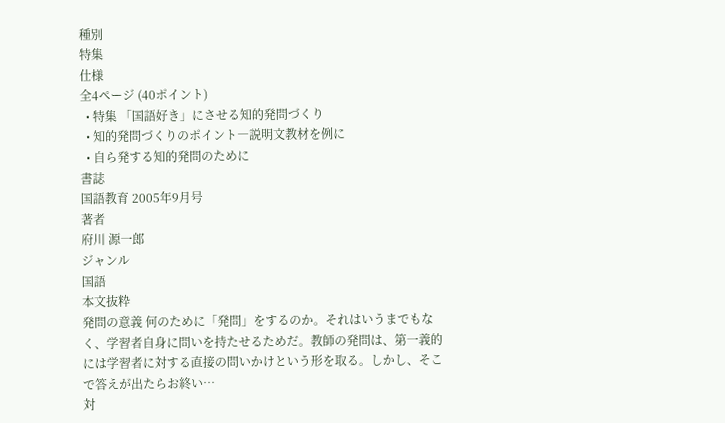種別
特集
仕様
全4ページ (40ポイント)
  • 特集 「国語好き」にさせる知的発問づくり
  • 知的発問づくりのポイント―説明文教材を例に
  • 自ら発する知的発問のために
書誌
国語教育 2005年9月号
著者
府川 源一郎
ジャンル
国語
本文抜粋
発問の意義 何のために「発問」をするのか。それはいうまでもなく、学習者自身に問いを持たせるためだ。教師の発問は、第一義的には学習者に対する直接の問いかけという形を取る。しかし、そこで答えが出たらお終い…
対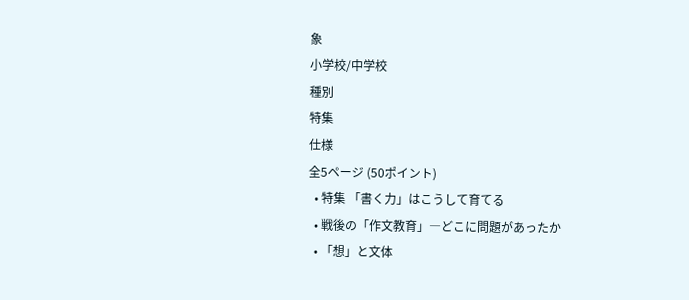象
小学校/中学校
種別
特集
仕様
全5ページ (50ポイント)
  • 特集 「書く力」はこうして育てる
  • 戦後の「作文教育」―どこに問題があったか
  • 「想」と文体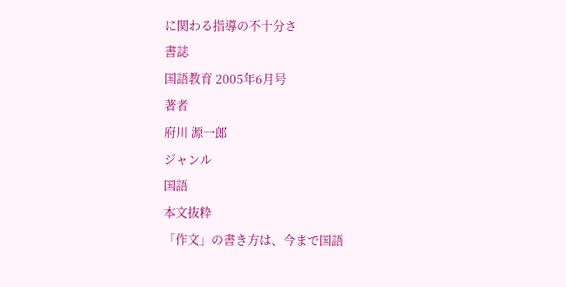に関わる指導の不十分さ
書誌
国語教育 2005年6月号
著者
府川 源一郎
ジャンル
国語
本文抜粋
「作文」の書き方は、今まで国語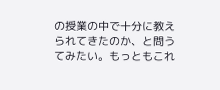の授業の中で十分に教えられてきたのか、と問うてみたい。もっともこれ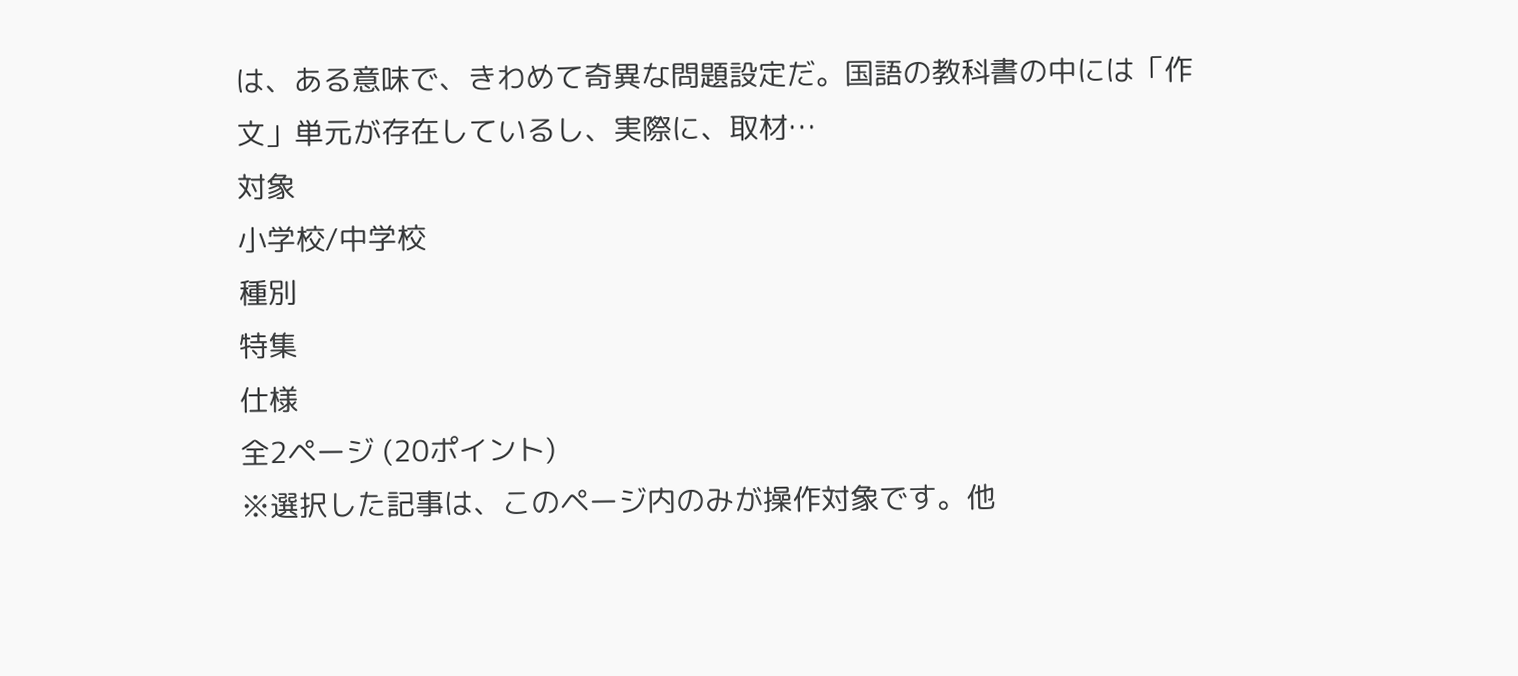は、ある意味で、きわめて奇異な問題設定だ。国語の教科書の中には「作文」単元が存在しているし、実際に、取材…
対象
小学校/中学校
種別
特集
仕様
全2ページ (20ポイント)
※選択した記事は、このページ内のみが操作対象です。他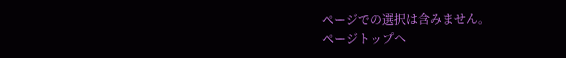ページでの選択は含みません。
ページトップへ